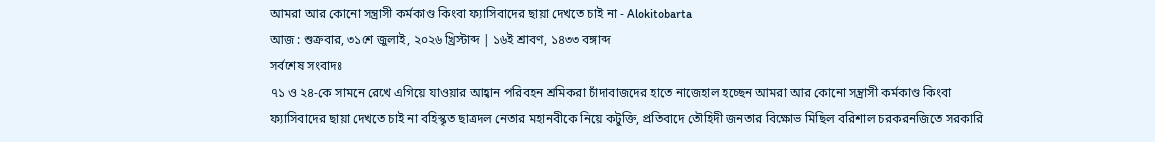আমরা আর কোনো সন্ত্রাসী কর্মকাণ্ড কিংবা ফ্যাসিবাদের ছায়া দেখতে চাই না - Alokitobarta
আজ : শুক্রবার, ৩১শে জুলাই, ২০২৬ খ্রিস্টাব্দ | ১৬ই শ্রাবণ, ১৪৩৩ বঙ্গাব্দ
সর্বশেষ সংবাদঃ
৭১ ও ২৪-কে সামনে রেখে এগিয়ে যাওয়ার আহ্বান পরিবহন শ্রমিকরা চাঁদাবাজদের হাতে নাজেহাল হচ্ছেন আমরা আর কোনো সন্ত্রাসী কর্মকাণ্ড কিংবা ফ্যাসিবাদের ছায়া দেখতে চাই না বহিস্কৃত ছাত্রদল নেতার মহানবীকে নিয়ে কটুক্তি, প্রতিবাদে তৌহিদী জনতার বিক্ষোভ মিছিল বরিশাল চরকরনজিতে সরকারি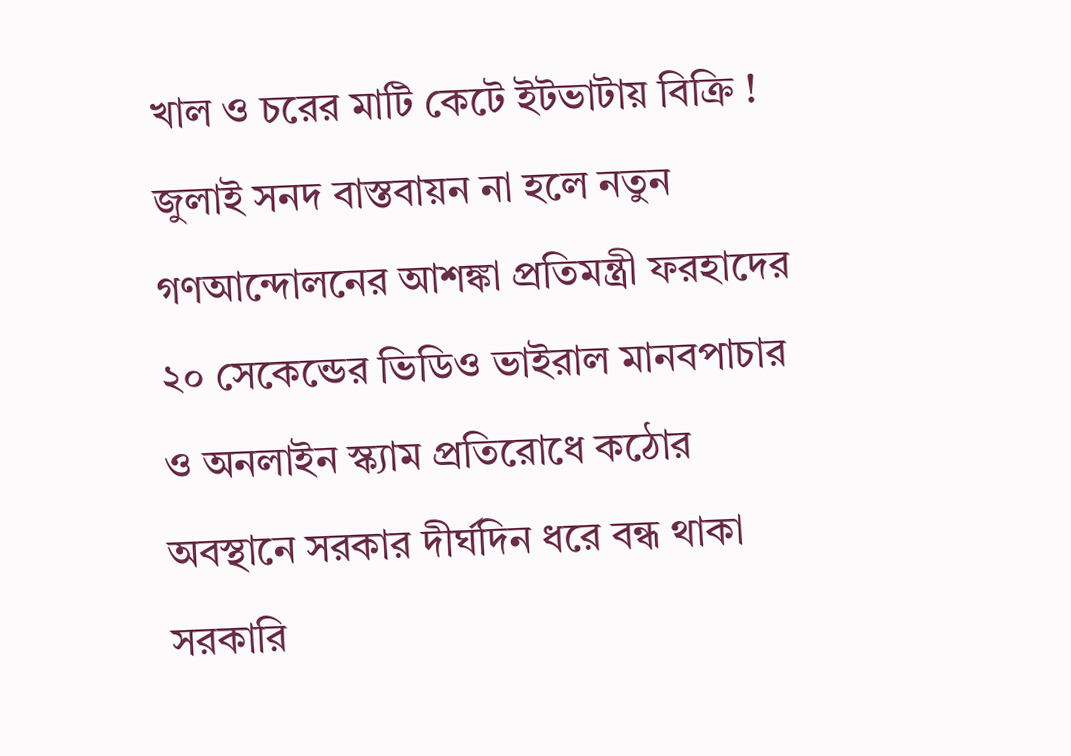খাল ও চরের মাটি কেটে ইটভাটায় বিক্রি ! জুলাই সনদ বাস্তবায়ন না হলে নতুন গণআন্দোলনের আশঙ্কা প্রতিমন্ত্রী ফরহাদের ২০ সেকেন্ডের ভিডিও ভাইরাল মানবপাচার ও অনলাইন স্ক্যাম প্রতিরোধে কঠোর অবস্থানে সরকার দীর্ঘদিন ধরে বন্ধ থাকা সরকারি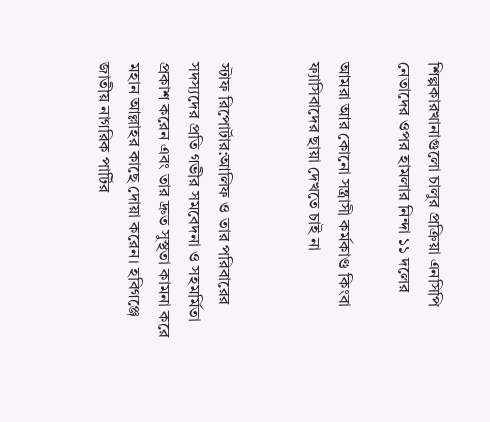শিল্পকারখানাগুলো চালুর প্রক্রিয়া এনসিপি নেতাদের ওপর হামলার নিন্দা ১১ দলের

আমরা আর কোনো সন্ত্রাসী কর্মকাণ্ড কিংবা ফ্যাসিবাদের ছায়া দেখতে চাই না


স্টাফ রিপোর্টার:আলিফ ও তার পরিবারের সদস্যদের প্রতি গভীর সমবেদনা ও সহমর্মিতা প্রকাশ করেন এবং তার দ্রুত সুস্থতা কামনা করে মহান আল্লাহর কাছে দোয়া করেন। হবিগঞ্জে জাতীয় নাগরিক পার্টির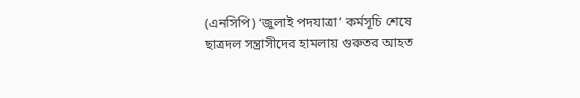(এনসিপি) ‘জুলাই পদযাত্রা’ কর্মসূচি শেষে ছাত্রদল সন্ত্রাসীদের হামলায় গুরুতর আহত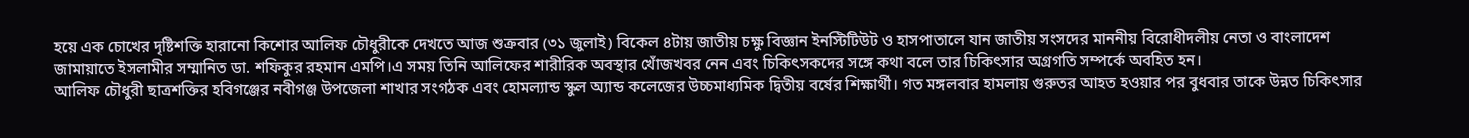হয়ে এক চোখের দৃষ্টিশক্তি হারানো কিশোর আলিফ চৌধুরীকে দেখতে আজ শুক্রবার (৩১ জুলাই) বিকেল ৪টায় জাতীয় চক্ষু বিজ্ঞান ইনস্টিটিউট ও হাসপাতালে যান জাতীয় সংসদের মাননীয় বিরোধীদলীয় নেতা ও বাংলাদেশ জামায়াতে ইসলামীর সম্মানিত ডা. শফিকুর রহমান এমপি।এ সময় তিনি আলিফের শারীরিক অবস্থার খোঁজখবর নেন এবং চিকিৎসকদের সঙ্গে কথা বলে তার চিকিৎসার অগ্রগতি সম্পর্কে অবহিত হন।
আলিফ চৌধুরী ছাত্রশক্তির হবিগঞ্জের নবীগঞ্জ উপজেলা শাখার সংগঠক এবং হোমল্যান্ড স্কুল অ্যান্ড কলেজের উচ্চমাধ্যমিক দ্বিতীয় বর্ষের শিক্ষার্থী। গত মঙ্গলবার হামলায় গুরুতর আহত হওয়ার পর বুধবার তাকে উন্নত চিকিৎসার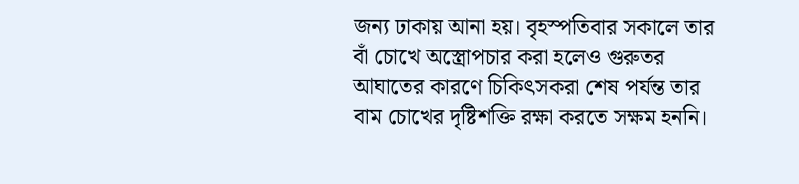জন্য ঢাকায় আনা হয়। বৃহস্পতিবার সকালে তার বাঁ চোখে অস্ত্রোপচার করা হলেও গুরুতর আঘাতের কারণে চিকিৎসকরা শেষ পর্যন্ত তার বাম চোখের দৃষ্টিশক্তি রক্ষা করতে সক্ষম হননি।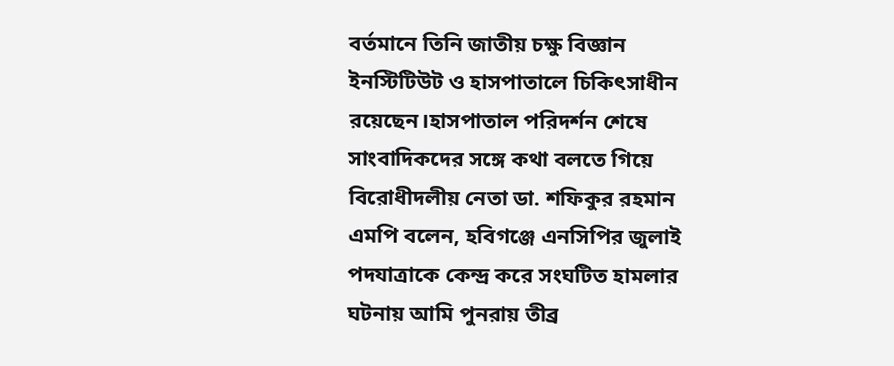বর্তমানে তিনি জাতীয় চক্ষু বিজ্ঞান ইনস্টিটিউট ও হাসপাতালে চিকিৎসাধীন রয়েছেন।হাসপাতাল পরিদর্শন শেষে সাংবাদিকদের সঙ্গে কথা বলতে গিয়ে বিরোধীদলীয় নেতা ডা. শফিকুর রহমান এমপি বলেন, হবিগঞ্জে এনসিপির জুলাই পদযাত্রাকে কেন্দ্র করে সংঘটিত হামলার ঘটনায় আমি পুনরায় তীব্র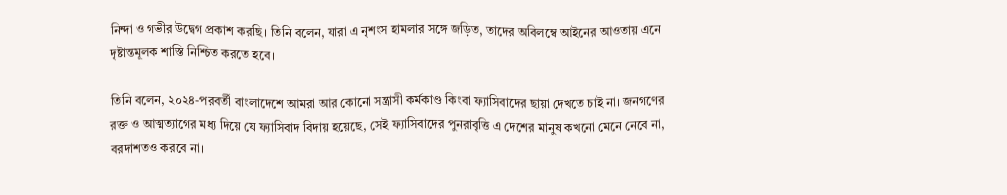নিন্দা ও গভীর উদ্বেগ প্রকাশ করছি। তিনি বলেন, যারা এ নৃশংস হামলার সঙ্গে জড়িত, তাদের অবিলম্বে আইনের আওতায় এনে দৃষ্টান্তমূলক শাস্তি নিশ্চিত করতে হবে।

তিনি বলেন, ২০২৪-পরবর্তী বাংলাদেশে আমরা আর কোনো সন্ত্রাসী কর্মকাণ্ড কিংবা ফ্যাসিবাদের ছায়া দেখতে চাই না। জনগণের রক্ত ও আত্মত্যাগের মধ্য দিয়ে যে ফ্যাসিবাদ বিদায় হয়েছে, সেই ফ্যাসিবাদের পুনরাবৃত্তি এ দেশের মানুষ কখনো মেনে নেবে না, বরদাশতও করবে না।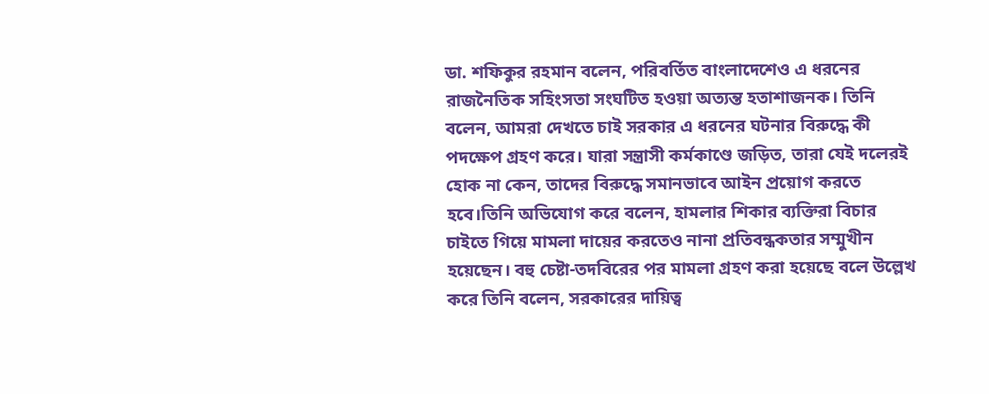ডা. শফিকুর রহমান বলেন, পরিবর্তিত বাংলাদেশেও এ ধরনের রাজনৈতিক সহিংসতা সংঘটিত হওয়া অত্যন্ত হতাশাজনক। তিনি বলেন, আমরা দেখতে চাই সরকার এ ধরনের ঘটনার বিরুদ্ধে কী পদক্ষেপ গ্রহণ করে। যারা সন্ত্রাসী কর্মকাণ্ডে জড়িত, তারা যেই দলেরই হোক না কেন, তাদের বিরুদ্ধে সমানভাবে আইন প্রয়োগ করতে হবে।তিনি অভিযোগ করে বলেন, হামলার শিকার ব্যক্তিরা বিচার চাইতে গিয়ে মামলা দায়ের করতেও নানা প্রতিবন্ধকতার সম্মুখীন হয়েছেন। বহু চেষ্টা-তদবিরের পর মামলা গ্রহণ করা হয়েছে বলে উল্লেখ করে তিনি বলেন, সরকারের দায়িত্ব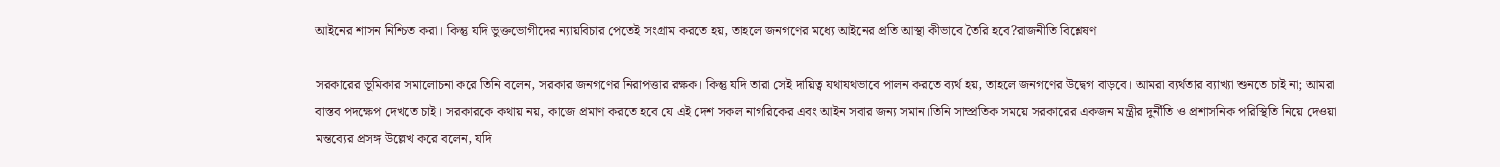আইনের শাসন নিশ্চিত করা। কিন্তু যদি ভুক্তভোগীদের ন্যায়বিচার পেতেই সংগ্রাম করতে হয়, তাহলে জনগণের মধ্যে আইনের প্রতি আস্থা কীভাবে তৈরি হবে?রাজনীতি বিশ্লেষণ

সরকারের ভূমিকার সমালোচনা করে তিনি বলেন, সরকার জনগণের নিরাপত্তার রক্ষক। কিন্তু যদি তারা সেই দায়িত্ব যথাযথভাবে পালন করতে ব্যর্থ হয়, তাহলে জনগণের উদ্বেগ বাড়বে। আমরা ব্যর্থতার ব্যাখ্যা শুনতে চাই না; আমরা বাস্তব পদক্ষেপ দেখতে চাই। সরকারকে কথায় নয়, কাজে প্রমাণ করতে হবে যে এই দেশ সকল নাগরিকের এবং আইন সবার জন্য সমান।তিনি সাম্প্রতিক সময়ে সরকারের একজন মন্ত্রীর দুর্নীতি ও প্রশাসনিক পরিস্থিতি নিয়ে দেওয়া মন্তব্যের প্রসঙ্গ উল্লেখ করে বলেন, যদি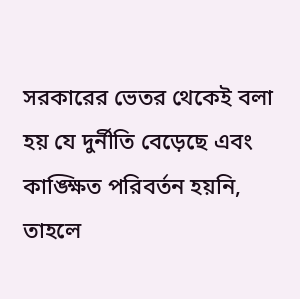সরকারের ভেতর থেকেই বলা হয় যে দুর্নীতি বেড়েছে এবং কাঙ্ক্ষিত পরিবর্তন হয়নি, তাহলে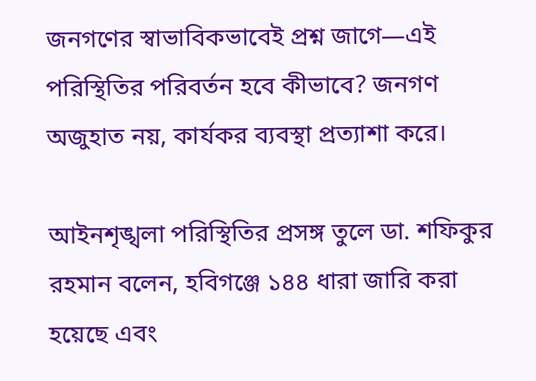জনগণের স্বাভাবিকভাবেই প্রশ্ন জাগে—এই পরিস্থিতির পরিবর্তন হবে কীভাবে? জনগণ অজুহাত নয়, কার্যকর ব্যবস্থা প্রত্যাশা করে।

আইনশৃঙ্খলা পরিস্থিতির প্রসঙ্গ তুলে ডা. শফিকুর রহমান বলেন, হবিগঞ্জে ১৪৪ ধারা জারি করা হয়েছে এবং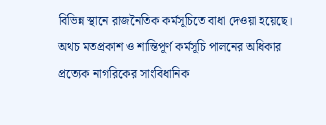বিভিন্ন স্থানে রাজনৈতিক কর্মসূচিতে বাধা দেওয়া হয়েছে। অথচ মতপ্রকাশ ও শান্তিপূর্ণ কর্মসূচি পালনের অধিকার প্রত্যেক নাগরিকের সাংবিধানিক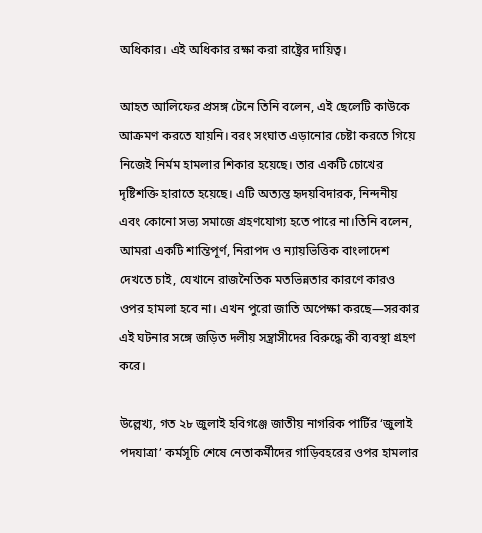অধিকার। এই অধিকার রক্ষা করা রাষ্ট্রের দায়িত্ব।

আহত আলিফের প্রসঙ্গ টেনে তিনি বলেন, এই ছেলেটি কাউকে আক্রমণ করতে যায়নি। বরং সংঘাত এড়ানোর চেষ্টা করতে গিয়ে নিজেই নির্মম হামলার শিকার হয়েছে। তার একটি চোখের দৃষ্টিশক্তি হারাতে হয়েছে। এটি অত্যন্ত হৃদয়বিদারক, নিন্দনীয় এবং কোনো সভ্য সমাজে গ্রহণযোগ্য হতে পারে না।তিনি বলেন, আমরা একটি শান্তিপূর্ণ, নিরাপদ ও ন্যায়ভিত্তিক বাংলাদেশ দেখতে চাই, যেখানে রাজনৈতিক মতভিন্নতার কারণে কারও ওপর হামলা হবে না। এখন পুরো জাতি অপেক্ষা করছে—সরকার এই ঘটনার সঙ্গে জড়িত দলীয় সন্ত্রাসীদের বিরুদ্ধে কী ব্যবস্থা গ্রহণ করে।

উল্লেখ্য, গত ২৮ জুলাই হবিগঞ্জে জাতীয় নাগরিক পার্টির ‘জুলাই পদযাত্রা’ কর্মসূচি শেষে নেতাকর্মীদের গাড়িবহরের ওপর হামলার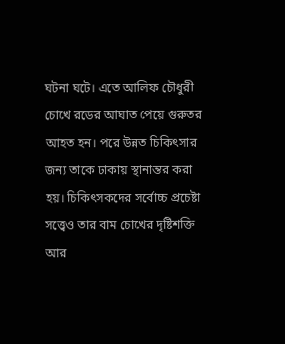ঘটনা ঘটে। এতে আলিফ চৌধুরী চোখে রডের আঘাত পেয়ে গুরুতর আহত হন। পরে উন্নত চিকিৎসার জন্য তাকে ঢাকায় স্থানান্তর করা হয়। চিকিৎসকদের সর্বোচ্চ প্রচেষ্টা সত্ত্বেও তার বাম চোখের দৃষ্টিশক্তি আর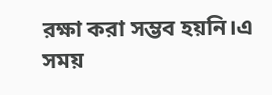রক্ষা করা সম্ভব হয়নি।এ সময়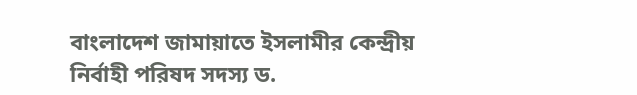বাংলাদেশ জামায়াতে ইসলামীর কেন্দ্রীয় নির্বাহী পরিষদ সদস্য ড.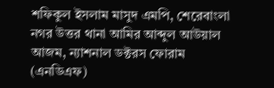শফিকুল ইসলাম মাসুদ এমপি, শেরেবাংলা নগর উত্তর থানা আমির আব্দুল আউয়াল আজম, ন্যাশনাল ডক্টরস ফোরাম (এনডিএফ)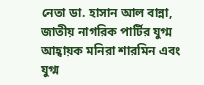নেতা ডা. হাসান আল বান্না, জাতীয় নাগরিক পার্টির যুগ্ম আহ্বায়ক মনিরা শারমিন এবং যুগ্ম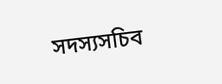সদস্যসচিব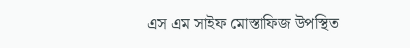এস এম সাইফ মোস্তাফিজ উপস্থিত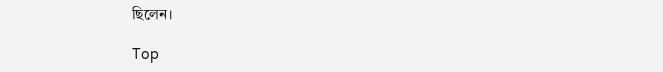ছিলেন।

Top